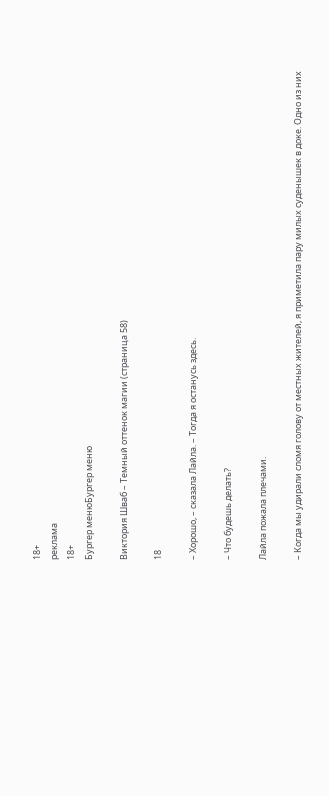18+
реклама
18+
Бургер менюБургер меню

Виктория Шваб – Темный оттенок магии (страница 58)

18

– Хорошо, – сказала Лайла. – Тогда я останусь здесь.

– Что будешь делать?

Лайла пожала плечами.

– Когда мы удирали сломя голову от местных жителей, я приметила пару милых суденышек в доке. Одно из них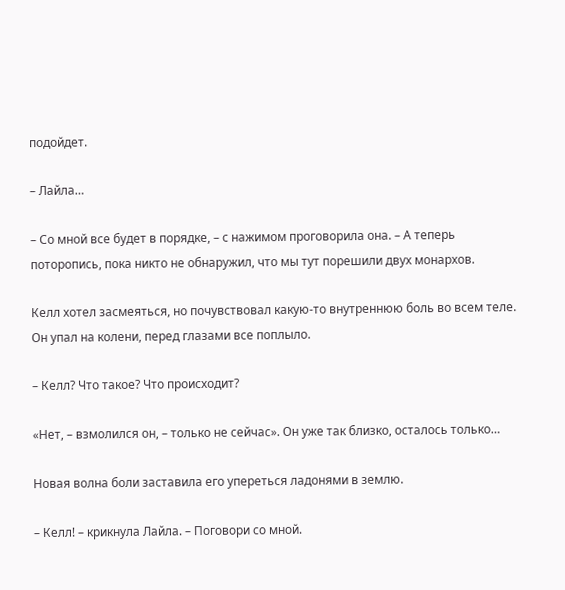подойдет.

– Лайла…

– Со мной все будет в порядке, – с нажимом проговорила она. – А теперь поторопись, пока никто не обнаружил, что мы тут порешили двух монархов.

Келл хотел засмеяться, но почувствовал какую-то внутреннюю боль во всем теле. Он упал на колени, перед глазами все поплыло.

– Келл? Что такое? Что происходит?

«Нет, – взмолился он, – только не сейчас». Он уже так близко, осталось только…

Новая волна боли заставила его упереться ладонями в землю.

– Келл! – крикнула Лайла. – Поговори со мной.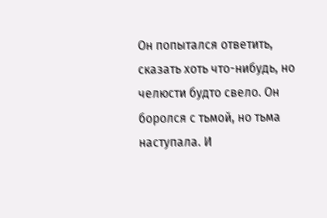Он попытался ответить, сказать хоть что-нибудь, но челюсти будто свело. Он боролся с тьмой, но тьма наступала. И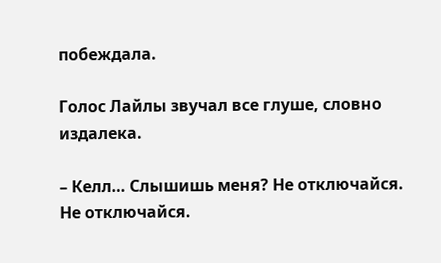побеждала.

Голос Лайлы звучал все глуше, словно издалека.

– Келл… Слышишь меня? Не отключайся. Не отключайся.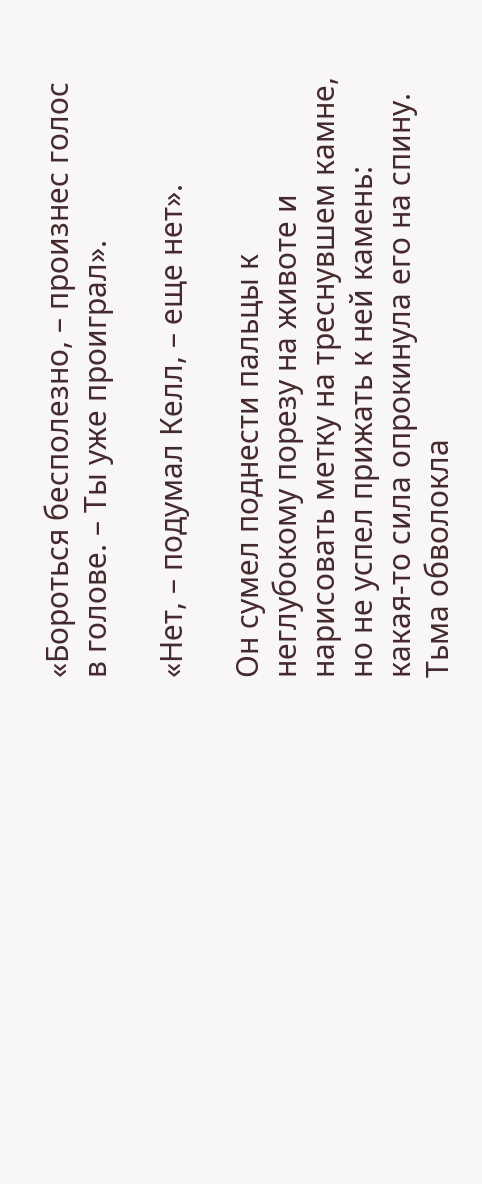«Бороться бесполезно, – произнес голос в голове. – Ты уже проиграл».

«Нет, – подумал Келл, – еще нет».

Он сумел поднести пальцы к неглубокому порезу на животе и нарисовать метку на треснувшем камне, но не успел прижать к ней камень: какая-то сила опрокинула его на спину. Тьма обволокла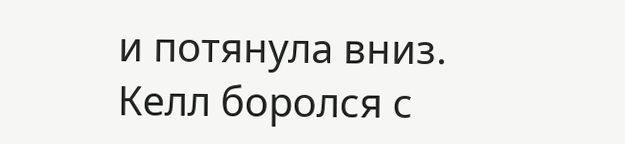и потянула вниз. Келл боролся с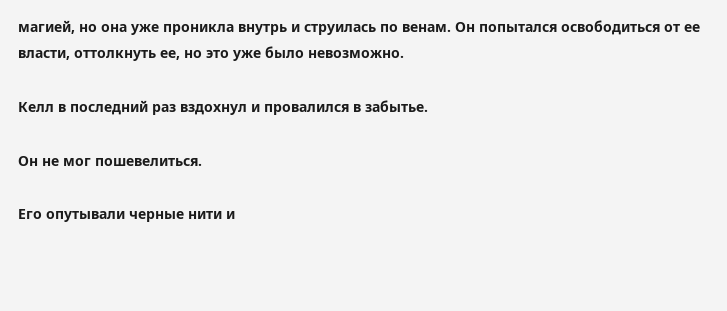магией, но она уже проникла внутрь и струилась по венам. Он попытался освободиться от ее власти, оттолкнуть ее, но это уже было невозможно.

Келл в последний раз вздохнул и провалился в забытье.

Он не мог пошевелиться.

Его опутывали черные нити и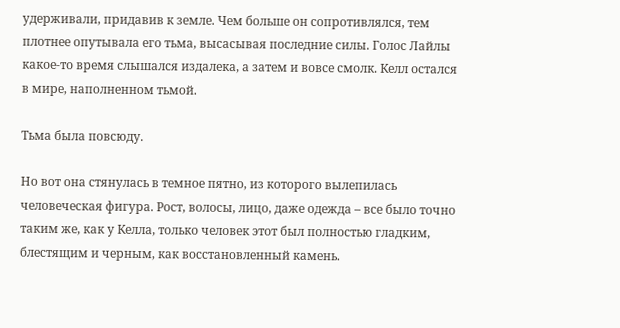удерживали, придавив к земле. Чем больше он сопротивлялся, тем плотнее опутывала его тьма, высасывая последние силы. Голос Лайлы какое-то время слышался издалека, а затем и вовсе смолк. Келл остался в мире, наполненном тьмой.

Тьма была повсюду.

Но вот она стянулась в темное пятно, из которого вылепилась человеческая фигура. Рост, волосы, лицо, даже одежда – все было точно таким же, как у Келла, только человек этот был полностью гладким, блестящим и черным, как восстановленный камень.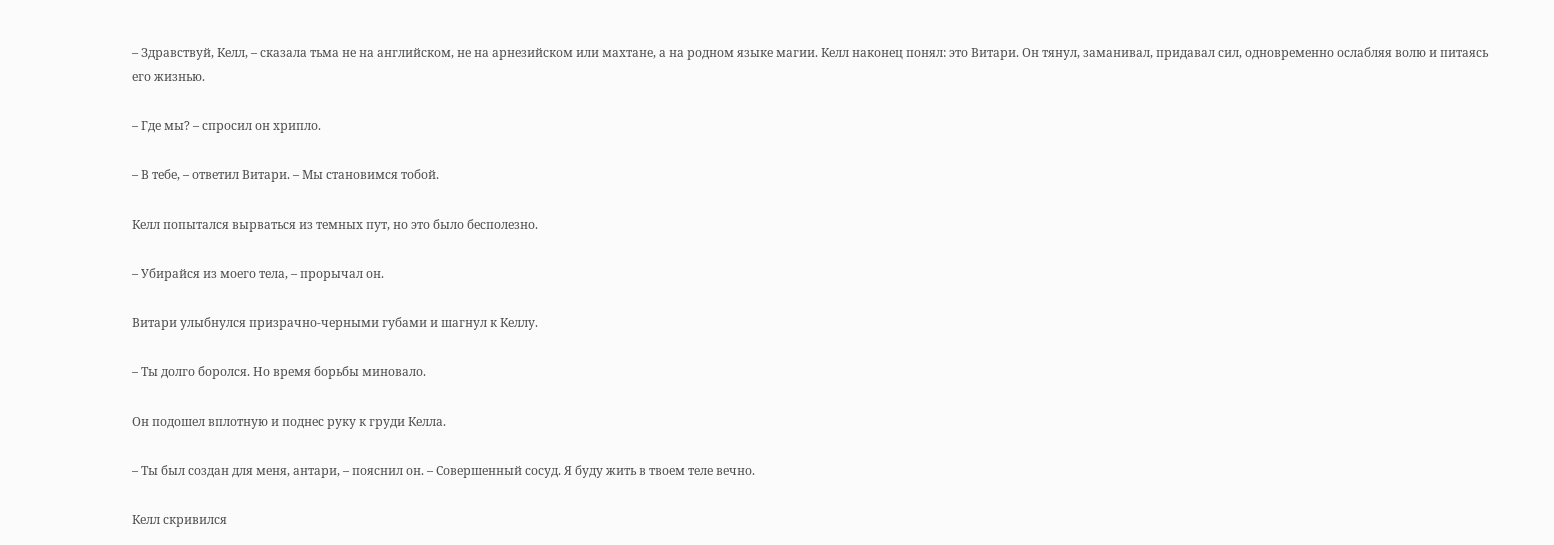– Здравствуй, Келл, – сказала тьма не на английском, не на арнезийском или махтане, а на родном языке магии. Келл наконец понял: это Витари. Он тянул, заманивал, придавал сил, одновременно ослабляя волю и питаясь его жизнью.

– Где мы? – спросил он хрипло.

– В тебе, – ответил Витари. – Мы становимся тобой.

Келл попытался вырваться из темных пут, но это было бесполезно.

– Убирайся из моего тела, – прорычал он.

Витари улыбнулся призрачно-черными губами и шагнул к Келлу.

– Ты долго боролся. Но время борьбы миновало.

Он подошел вплотную и поднес руку к груди Келла.

– Ты был создан для меня, антари, – пояснил он. – Совершенный сосуд. Я буду жить в твоем теле вечно.

Келл скривился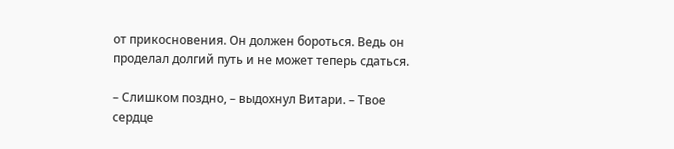от прикосновения. Он должен бороться. Ведь он проделал долгий путь и не может теперь сдаться.

– Слишком поздно, – выдохнул Витари. – Твое сердце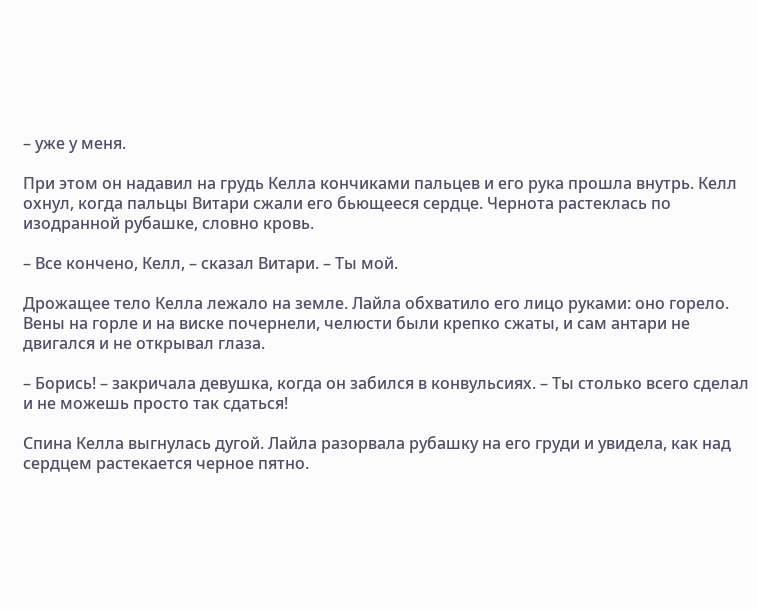– уже у меня.

При этом он надавил на грудь Келла кончиками пальцев и его рука прошла внутрь. Келл охнул, когда пальцы Витари сжали его бьющееся сердце. Чернота растеклась по изодранной рубашке, словно кровь.

– Все кончено, Келл, – сказал Витари. – Ты мой.

Дрожащее тело Келла лежало на земле. Лайла обхватило его лицо руками: оно горело. Вены на горле и на виске почернели, челюсти были крепко сжаты, и сам антари не двигался и не открывал глаза.

– Борись! – закричала девушка, когда он забился в конвульсиях. – Ты столько всего сделал и не можешь просто так сдаться!

Спина Келла выгнулась дугой. Лайла разорвала рубашку на его груди и увидела, как над сердцем растекается черное пятно.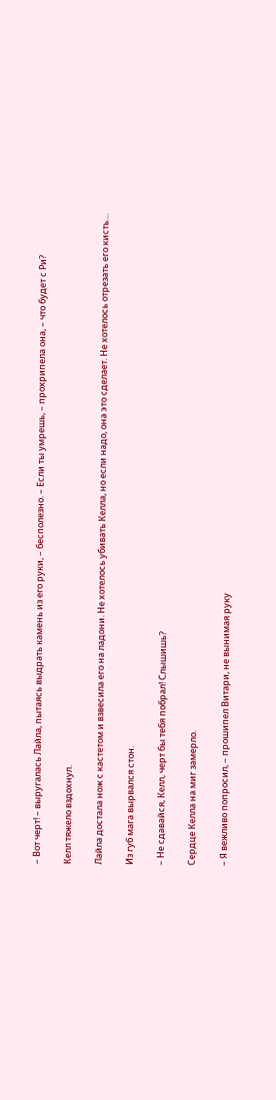– Вот черт! – выругалась Лайла, пытаясь выдрать камень из его руки, – бесполезно. – Если ты умрешь, – прохрипела она, – что будет с Ри?

Келл тяжело вздохнул.

Лайла достала нож с кастетом и взвесила его на ладони. Не хотелось убивать Келла, но если надо, она это сделает. Не хотелось отрезать его кисть…

Из губ мага вырвался стон.

– Не сдавайся, Келл, черт бы тебя побрал! Слышишь?

Сердце Келла на миг замерло.

– Я вежливо попросил, – прошипел Витари, не вынимая руку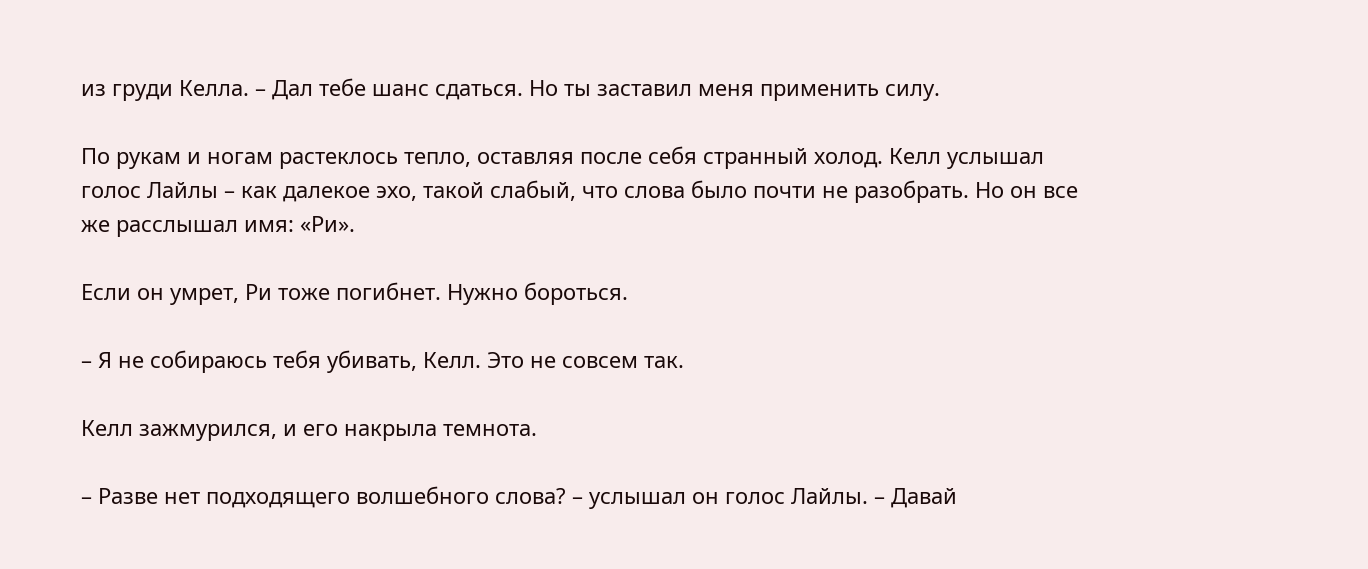из груди Келла. – Дал тебе шанс сдаться. Но ты заставил меня применить силу.

По рукам и ногам растеклось тепло, оставляя после себя странный холод. Келл услышал голос Лайлы – как далекое эхо, такой слабый, что слова было почти не разобрать. Но он все же расслышал имя: «Ри».

Если он умрет, Ри тоже погибнет. Нужно бороться.

– Я не собираюсь тебя убивать, Келл. Это не совсем так.

Келл зажмурился, и его накрыла темнота.

– Разве нет подходящего волшебного слова? – услышал он голос Лайлы. – Давай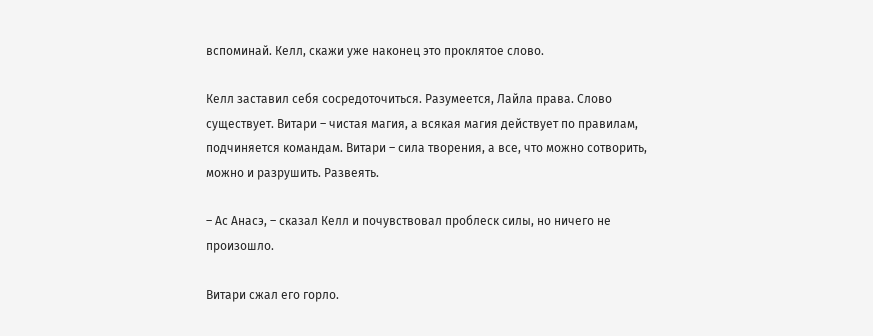вспоминай. Келл, скажи уже наконец это проклятое слово.

Келл заставил себя сосредоточиться. Разумеется, Лайла права. Слово существует. Витари – чистая магия, а всякая магия действует по правилам, подчиняется командам. Витари – сила творения, а все, что можно сотворить, можно и разрушить. Развеять.

– Ас Анасэ, – сказал Келл и почувствовал проблеск силы, но ничего не произошло.

Витари сжал его горло.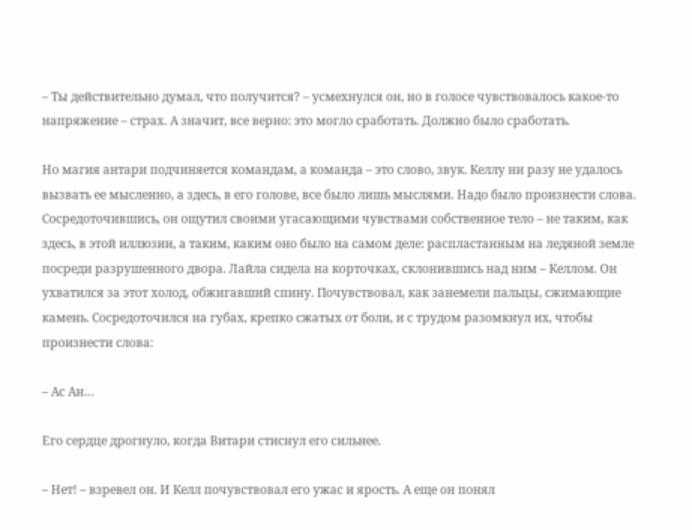– Ты действительно думал, что получится? – усмехнулся он, но в голосе чувствовалось какое-то напряжение – страх. А значит, все верно: это могло сработать. Должно было сработать.

Но магия антари подчиняется командам, а команда – это слово, звук. Келлу ни разу не удалось вызвать ее мысленно, а здесь, в его голове, все было лишь мыслями. Надо было произнести слова. Сосредоточившись, он ощутил своими угасающими чувствами собственное тело – не таким, как здесь, в этой иллюзии, а таким, каким оно было на самом деле: распластанным на ледяной земле посреди разрушенного двора. Лайла сидела на корточках, склонившись над ним – Келлом. Он ухватился за этот холод, обжигавший спину. Почувствовал, как занемели пальцы, сжимающие камень. Сосредоточился на губах, крепко сжатых от боли, и с трудом разомкнул их, чтобы произнести слова:

– Ас Ан…

Его сердце дрогнуло, когда Витари стиснул его сильнее.

– Нет! – взревел он. И Келл почувствовал его ужас и ярость. А еще он понял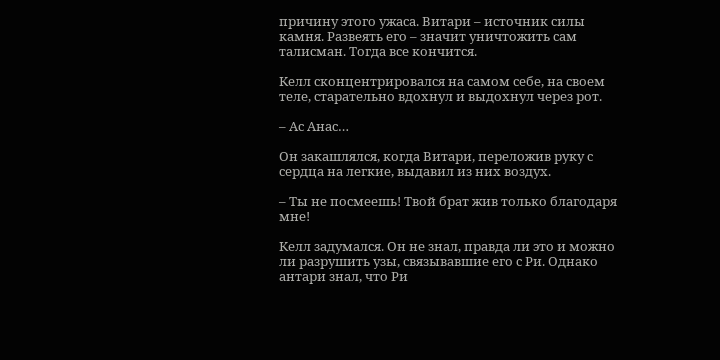причину этого ужаса. Витари – источник силы камня. Развеять его – значит уничтожить сам талисман. Тогда все кончится.

Келл сконцентрировался на самом себе, на своем теле, старательно вдохнул и выдохнул через рот.

– Ас Анас…

Он закашлялся, когда Витари, переложив руку с сердца на легкие, выдавил из них воздух.

– Ты не посмеешь! Твой брат жив только благодаря мне!

Келл задумался. Он не знал, правда ли это и можно ли разрушить узы, связывавшие его с Ри. Однако антари знал, что Ри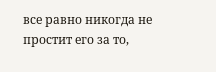все равно никогда не простит его за то,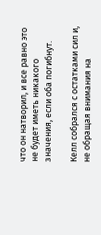что он натворил, и все равно это не будет иметь никакого значения, если оба погибнут.

Келл собрался с остатками сил и, не обращая внимания на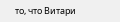то, что Витари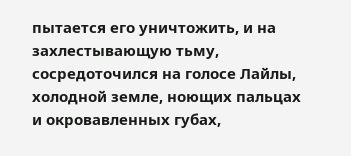пытается его уничтожить, и на захлестывающую тьму, сосредоточился на голосе Лайлы, холодной земле, ноющих пальцах и окровавленных губах,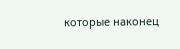которые наконец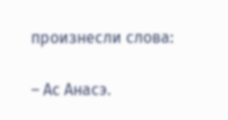произнесли слова:

– Ас Анасэ.